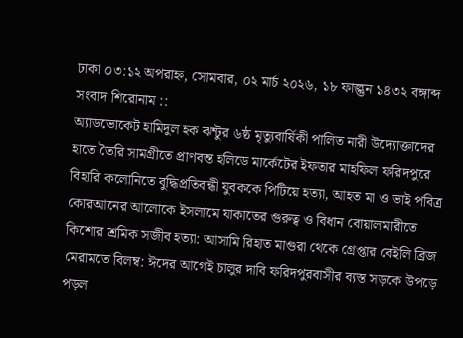ঢাকা ০৩:১২ অপরাহ্ন, সোমবার, ০২ মার্চ ২০২৬, ১৮ ফাল্গুন ১৪৩২ বঙ্গাব্দ
সংবাদ শিরোনাম ::
অ্যাডভোকেট হামিদুল হক ঝন্টুর ৬ষ্ঠ মৃত্যুবার্ষিকী পালিত নারী উদ্যোক্তাদের হাতে তৈরি সামগ্রীতে প্রাণবন্ত হলিডে মার্কেটের ইফতার মাহফিল ফরিদপুরে বিহারি কলোনিতে বুদ্ধিপ্রতিবন্ধী যুবককে পিটিয়ে হত্যা, আহত মা ও ভাই পবিত্র কোরআনের আলোকে ইসলামে যাকাতের গুরুত্ব ও বিধান বোয়ালমারীতে কিশোর শ্রমিক সজীব হত্যা: আসামি রিহাত মাগুরা থেকে গ্রেপ্তার বেইলি ব্রিজ মেরামতে বিলম্ব: ঈদের আগেই চালুর দাবি ফরিদপুরবাসীর ব্যস্ত সড়কে উপড়ে পড়ল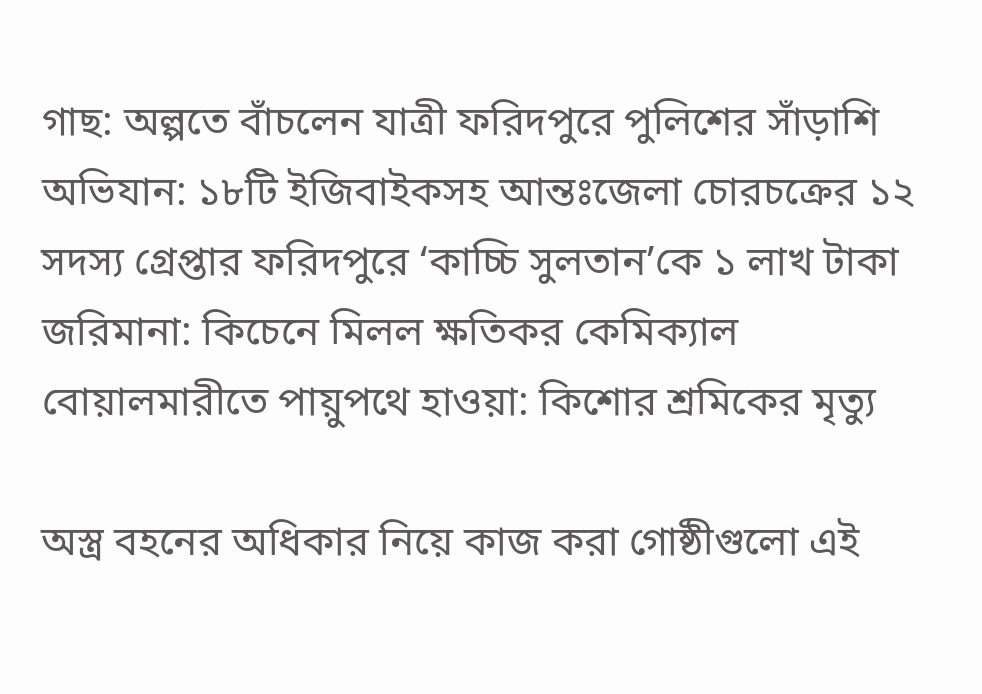গাছ: অল্পতে বাঁচলেন যাত্রী ফরিদপুরে পুলিশের সাঁড়াশি অভিযান: ১৮টি ইজিবাইকসহ আন্তঃজেলা চোরচক্রের ১২ সদস্য গ্রেপ্তার ফরিদপুরে ‘কাচ্চি সুলতান’কে ১ লাখ টাকা জরিমানা: কিচেনে মিলল ক্ষতিকর কেমিক্যাল বোয়ালমারীতে পায়ুপথে হাওয়া: কিশোর শ্রমিকের মৃত্যু

অস্ত্র বহনের অধিকার নিয়ে কাজ করা গোষ্ঠীগুলো এই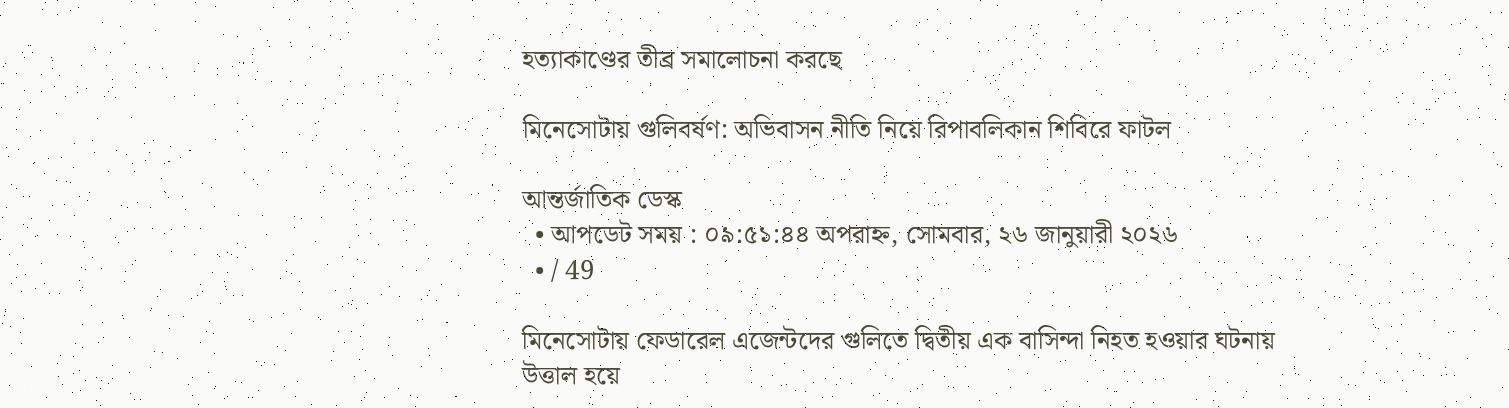হত্যাকাণ্ডের তীব্র সমালোচনা করছে

মিনেসোটায় গুলিবর্ষণ: অভিবাসন নীতি নিয়ে রিপাবলিকান শিবিরে ফাটল

আন্তর্জাতিক ডেস্ক
  • আপডেট সময় : ০৯:৫১:৪৪ অপরাহ্ন, সোমবার, ২৬ জানুয়ারী ২০২৬
  • / 49

মিনেসোটায় ফেডারেল এজেন্টদের গুলিতে দ্বিতীয় এক বাসিন্দা নিহত হওয়ার ঘটনায় উত্তাল হয়ে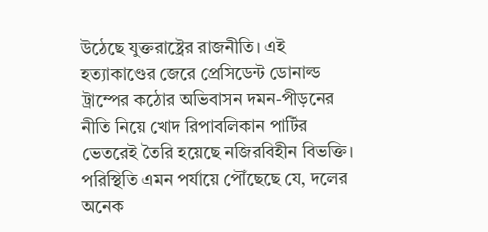উঠেছে যুক্তরাষ্ট্রের রাজনীতি। এই হত্যাকাণ্ডের জেরে প্রেসিডেন্ট ডোনাল্ড ট্রাম্পের কঠোর অভিবাসন দমন-পীড়নের নীতি নিয়ে খোদ রিপাবলিকান পার্টির ভেতরেই তৈরি হয়েছে নজিরবিহীন বিভক্তি। পরিস্থিতি এমন পর্যায়ে পৌঁছেছে যে, দলের অনেক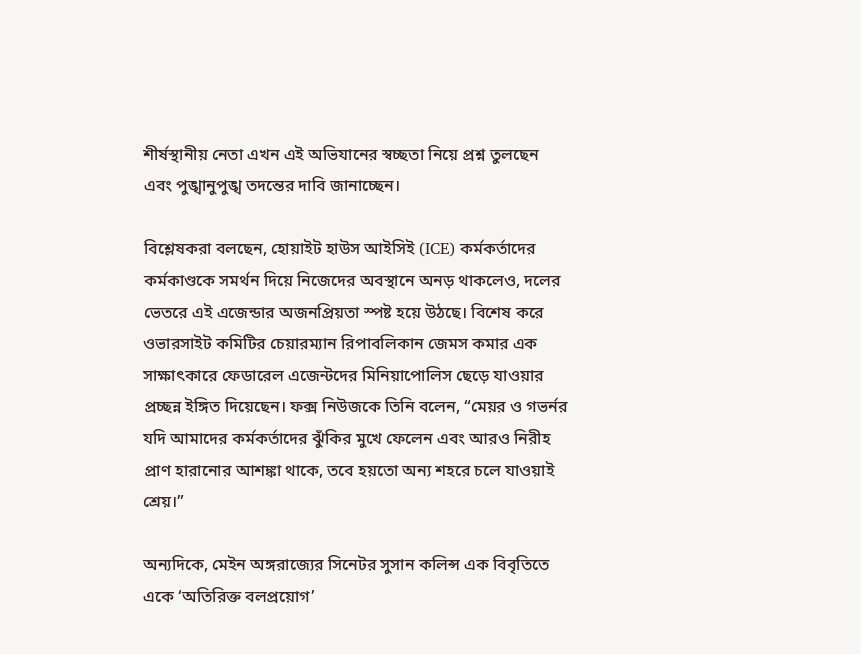শীর্ষস্থানীয় নেতা এখন এই অভিযানের স্বচ্ছতা নিয়ে প্রশ্ন তুলছেন এবং পুঙ্খানুপুঙ্খ তদন্তের দাবি জানাচ্ছেন।

বিশ্লেষকরা বলছেন, হোয়াইট হাউস আইসিই (ICE) কর্মকর্তাদের কর্মকাণ্ডকে সমর্থন দিয়ে নিজেদের অবস্থানে অনড় থাকলেও, দলের ভেতরে এই এজেন্ডার অজনপ্রিয়তা স্পষ্ট হয়ে উঠছে। বিশেষ করে ওভারসাইট কমিটির চেয়ারম্যান রিপাবলিকান জেমস কমার এক সাক্ষাৎকারে ফেডারেল এজেন্টদের মিনিয়াপোলিস ছেড়ে যাওয়ার প্রচ্ছন্ন ইঙ্গিত দিয়েছেন। ফক্স নিউজকে তিনি বলেন, “মেয়র ও গভর্নর যদি আমাদের কর্মকর্তাদের ঝুঁকির মুখে ফেলেন এবং আরও নিরীহ প্রাণ হারানোর আশঙ্কা থাকে, তবে হয়তো অন্য শহরে চলে যাওয়াই শ্রেয়।”

অন্যদিকে, মেইন অঙ্গরাজ্যের সিনেটর সুসান কলিন্স এক বিবৃতিতে একে ‘অতিরিক্ত বলপ্রয়োগ’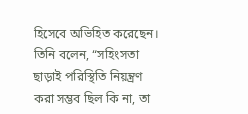হিসেবে অভিহিত করেছেন। তিনি বলেন, “সহিংসতা ছাড়াই পরিস্থিতি নিয়ন্ত্রণ করা সম্ভব ছিল কি না, তা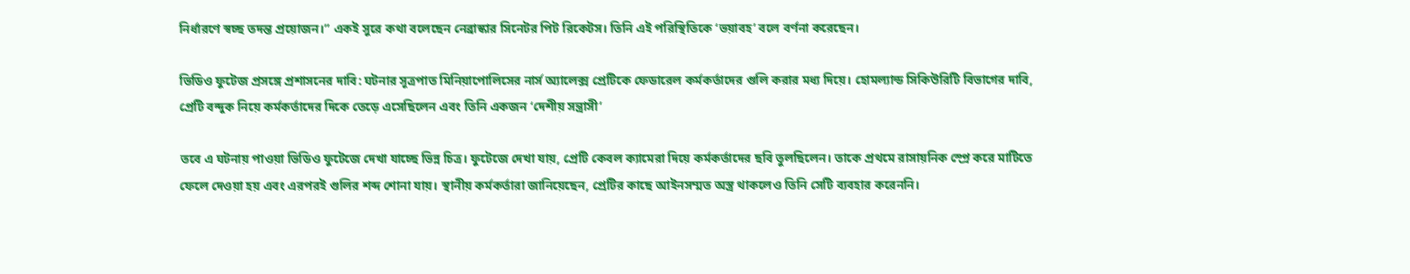নির্ধারণে স্বচ্ছ তদন্ত প্রয়োজন।” একই সুরে কথা বলেছেন নেব্রাস্কার সিনেটর পিট রিকেটস। তিনি এই পরিস্থিতিকে ‘ভয়াবহ’ বলে বর্ণনা করেছেন।

ভিডিও ফুটেজ প্রসঙ্গে প্রশাসনের দাবি: ঘটনার সূত্রপাত মিনিয়াপোলিসের নার্স অ্যালেক্স প্রেটিকে ফেডারেল কর্মকর্তাদের গুলি করার মধ্য দিয়ে। হোমল্যান্ড সিকিউরিটি বিভাগের দাবি, প্রেটি বন্দুক নিয়ে কর্মকর্তাদের দিকে তেড়ে এসেছিলেন এবং তিনি একজন ‘দেশীয় সন্ত্রাসী’

তবে এ ঘটনায় পাওয়া ভিডিও ফুটেজে দেখা যাচ্ছে ভিন্ন চিত্র। ফুটেজে দেখা যায়, প্রেটি কেবল ক্যামেরা দিয়ে কর্মকর্তাদের ছবি তুলছিলেন। তাকে প্রথমে রাসায়নিক স্প্রে করে মাটিতে ফেলে দেওয়া হয় এবং এরপরই গুলির শব্দ শোনা যায়। স্থানীয় কর্মকর্তারা জানিয়েছেন, প্রেটির কাছে আইনসম্মত অস্ত্র থাকলেও তিনি সেটি ব্যবহার করেননি।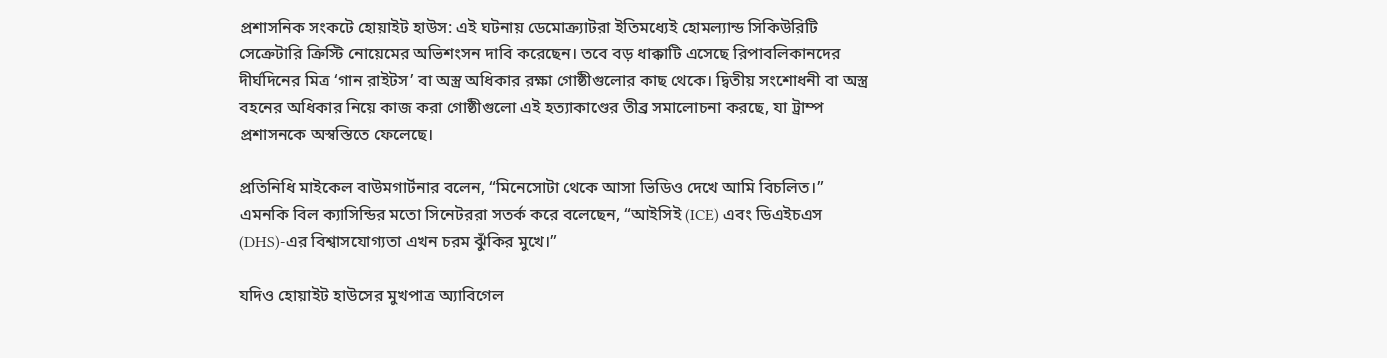প্রশাসনিক সংকটে হোয়াইট হাউস: এই ঘটনায় ডেমোক্র্যাটরা ইতিমধ্যেই হোমল্যান্ড সিকিউরিটি সেক্রেটারি ক্রিস্টি নোয়েমের অভিশংসন দাবি করেছেন। তবে বড় ধাক্কাটি এসেছে রিপাবলিকানদের দীর্ঘদিনের মিত্র ‘গান রাইটস’ বা অস্ত্র অধিকার রক্ষা গোষ্ঠীগুলোর কাছ থেকে। দ্বিতীয় সংশোধনী বা অস্ত্র বহনের অধিকার নিয়ে কাজ করা গোষ্ঠীগুলো এই হত্যাকাণ্ডের তীব্র সমালোচনা করছে, যা ট্রাম্প প্রশাসনকে অস্বস্তিতে ফেলেছে।

প্রতিনিধি মাইকেল বাউমগার্টনার বলেন, “মিনেসোটা থেকে আসা ভিডিও দেখে আমি বিচলিত।” এমনকি বিল ক্যাসিন্ডির মতো সিনেটররা সতর্ক করে বলেছেন, “আইসিই (ICE) এবং ডিএইচএস (DHS)-এর বিশ্বাসযোগ্যতা এখন চরম ঝুঁকির মুখে।”

যদিও হোয়াইট হাউসের মুখপাত্র অ্যাবিগেল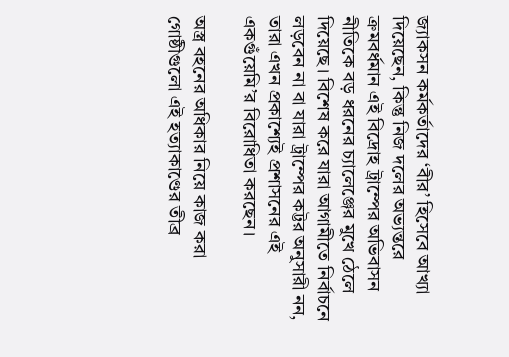জ্যাকসন কর্মকর্তাদের ‘বীর’ হিসেবে আখ্যা দিয়েছেন, কিন্তু নিজ দলের অভ্যন্তরে ক্রমবর্ধমান এই বিদ্রোহ ট্রাম্পের অভিবাসন নীতিকে বড় ধরনের চ্যালেঞ্জের মুখে ঠেলে দিয়েছে। বিশেষ করে যারা আগামীতে নির্বাচনে লড়বেন না বা যারা ট্রাম্পের কট্টর অনুসারী নন, তারা এখন প্রকাশ্যেই প্রশাসনের এই একগুঁয়েমি’র বিরোধিতা করছেন।

অস্ত্র বহনের অধিকার নিয়ে কাজ করা গোষ্ঠীগুলো এই হত্যাকাণ্ডের তীব্র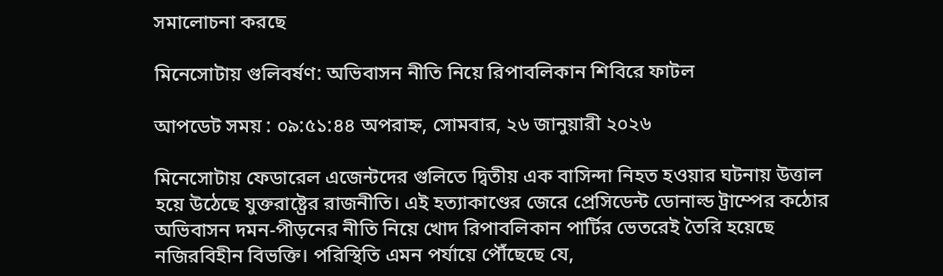সমালোচনা করছে

মিনেসোটায় গুলিবর্ষণ: অভিবাসন নীতি নিয়ে রিপাবলিকান শিবিরে ফাটল

আপডেট সময় : ০৯:৫১:৪৪ অপরাহ্ন, সোমবার, ২৬ জানুয়ারী ২০২৬

মিনেসোটায় ফেডারেল এজেন্টদের গুলিতে দ্বিতীয় এক বাসিন্দা নিহত হওয়ার ঘটনায় উত্তাল হয়ে উঠেছে যুক্তরাষ্ট্রের রাজনীতি। এই হত্যাকাণ্ডের জেরে প্রেসিডেন্ট ডোনাল্ড ট্রাম্পের কঠোর অভিবাসন দমন-পীড়নের নীতি নিয়ে খোদ রিপাবলিকান পার্টির ভেতরেই তৈরি হয়েছে নজিরবিহীন বিভক্তি। পরিস্থিতি এমন পর্যায়ে পৌঁছেছে যে,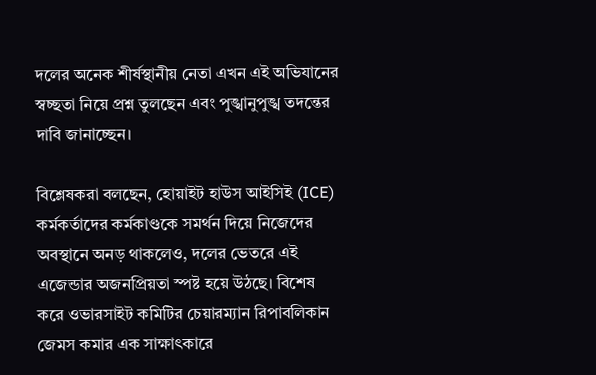দলের অনেক শীর্ষস্থানীয় নেতা এখন এই অভিযানের স্বচ্ছতা নিয়ে প্রশ্ন তুলছেন এবং পুঙ্খানুপুঙ্খ তদন্তের দাবি জানাচ্ছেন।

বিশ্লেষকরা বলছেন, হোয়াইট হাউস আইসিই (ICE) কর্মকর্তাদের কর্মকাণ্ডকে সমর্থন দিয়ে নিজেদের অবস্থানে অনড় থাকলেও, দলের ভেতরে এই এজেন্ডার অজনপ্রিয়তা স্পষ্ট হয়ে উঠছে। বিশেষ করে ওভারসাইট কমিটির চেয়ারম্যান রিপাবলিকান জেমস কমার এক সাক্ষাৎকারে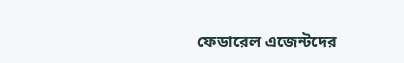ফেডারেল এজেন্টদের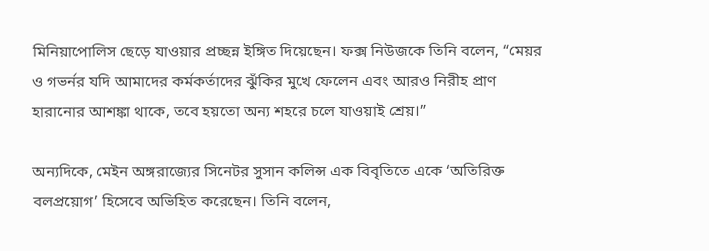মিনিয়াপোলিস ছেড়ে যাওয়ার প্রচ্ছন্ন ইঙ্গিত দিয়েছেন। ফক্স নিউজকে তিনি বলেন, “মেয়র ও গভর্নর যদি আমাদের কর্মকর্তাদের ঝুঁকির মুখে ফেলেন এবং আরও নিরীহ প্রাণ হারানোর আশঙ্কা থাকে, তবে হয়তো অন্য শহরে চলে যাওয়াই শ্রেয়।”

অন্যদিকে, মেইন অঙ্গরাজ্যের সিনেটর সুসান কলিন্স এক বিবৃতিতে একে ‘অতিরিক্ত বলপ্রয়োগ’ হিসেবে অভিহিত করেছেন। তিনি বলেন,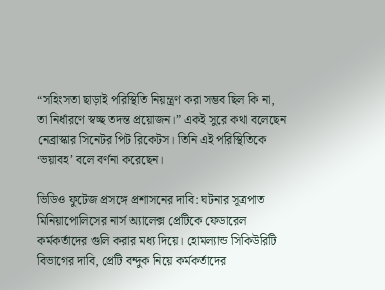“সহিংসতা ছাড়াই পরিস্থিতি নিয়ন্ত্রণ করা সম্ভব ছিল কি না, তা নির্ধারণে স্বচ্ছ তদন্ত প্রয়োজন।” একই সুরে কথা বলেছেন নেব্রাস্কার সিনেটর পিট রিকেটস। তিনি এই পরিস্থিতিকে ‘ভয়াবহ’ বলে বর্ণনা করেছেন।

ভিডিও ফুটেজ প্রসঙ্গে প্রশাসনের দাবি: ঘটনার সূত্রপাত মিনিয়াপোলিসের নার্স অ্যালেক্স প্রেটিকে ফেডারেল কর্মকর্তাদের গুলি করার মধ্য দিয়ে। হোমল্যান্ড সিকিউরিটি বিভাগের দাবি, প্রেটি বন্দুক নিয়ে কর্মকর্তাদের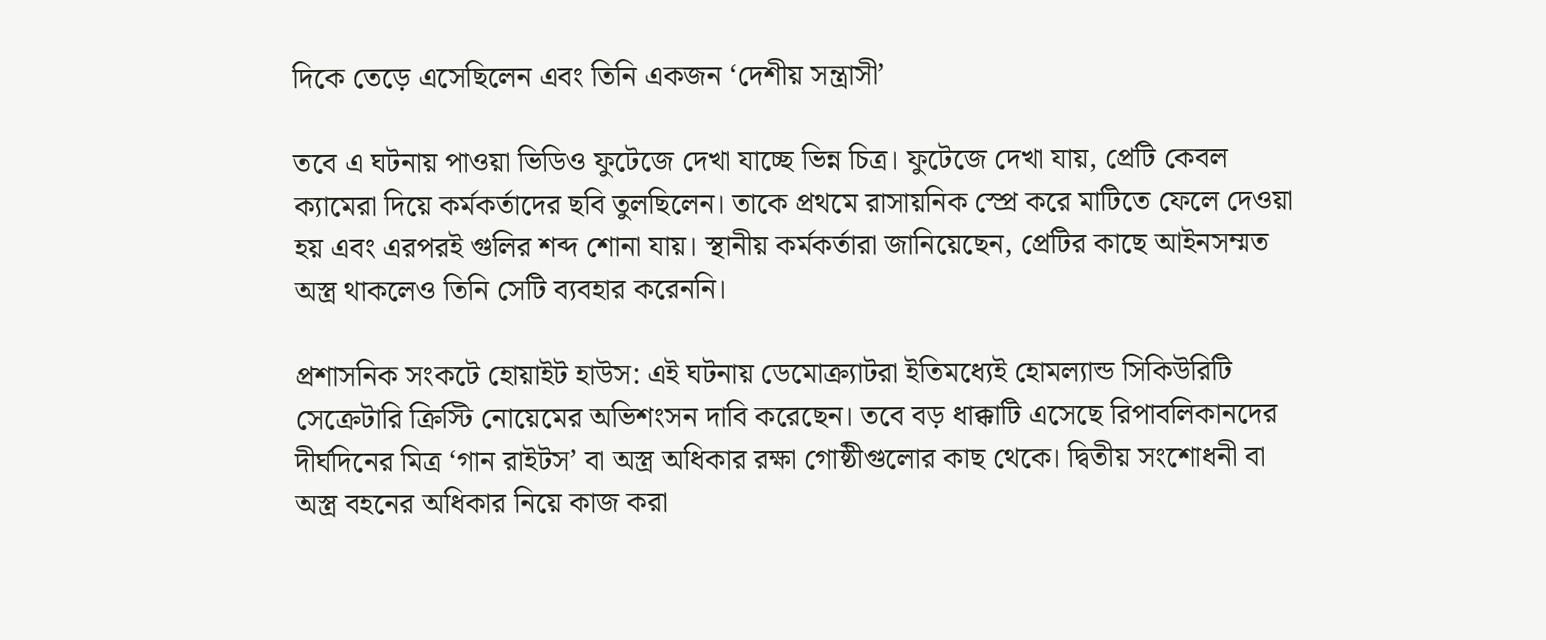দিকে তেড়ে এসেছিলেন এবং তিনি একজন ‘দেশীয় সন্ত্রাসী’

তবে এ ঘটনায় পাওয়া ভিডিও ফুটেজে দেখা যাচ্ছে ভিন্ন চিত্র। ফুটেজে দেখা যায়, প্রেটি কেবল ক্যামেরা দিয়ে কর্মকর্তাদের ছবি তুলছিলেন। তাকে প্রথমে রাসায়নিক স্প্রে করে মাটিতে ফেলে দেওয়া হয় এবং এরপরই গুলির শব্দ শোনা যায়। স্থানীয় কর্মকর্তারা জানিয়েছেন, প্রেটির কাছে আইনসম্মত অস্ত্র থাকলেও তিনি সেটি ব্যবহার করেননি।

প্রশাসনিক সংকটে হোয়াইট হাউস: এই ঘটনায় ডেমোক্র্যাটরা ইতিমধ্যেই হোমল্যান্ড সিকিউরিটি সেক্রেটারি ক্রিস্টি নোয়েমের অভিশংসন দাবি করেছেন। তবে বড় ধাক্কাটি এসেছে রিপাবলিকানদের দীর্ঘদিনের মিত্র ‘গান রাইটস’ বা অস্ত্র অধিকার রক্ষা গোষ্ঠীগুলোর কাছ থেকে। দ্বিতীয় সংশোধনী বা অস্ত্র বহনের অধিকার নিয়ে কাজ করা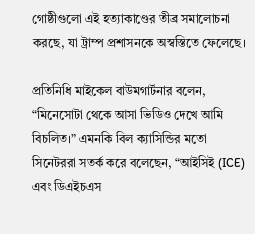গোষ্ঠীগুলো এই হত্যাকাণ্ডের তীব্র সমালোচনা করছে, যা ট্রাম্প প্রশাসনকে অস্বস্তিতে ফেলেছে।

প্রতিনিধি মাইকেল বাউমগার্টনার বলেন, “মিনেসোটা থেকে আসা ভিডিও দেখে আমি বিচলিত।” এমনকি বিল ক্যাসিন্ডির মতো সিনেটররা সতর্ক করে বলেছেন, “আইসিই (ICE) এবং ডিএইচএস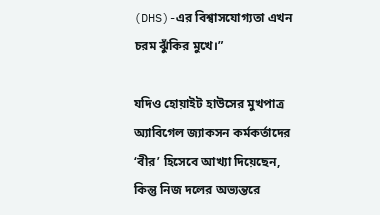(DHS)-এর বিশ্বাসযোগ্যতা এখন চরম ঝুঁকির মুখে।”

যদিও হোয়াইট হাউসের মুখপাত্র অ্যাবিগেল জ্যাকসন কর্মকর্তাদের ‘বীর’ হিসেবে আখ্যা দিয়েছেন, কিন্তু নিজ দলের অভ্যন্তরে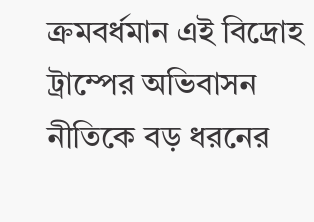ক্রমবর্ধমান এই বিদ্রোহ ট্রাম্পের অভিবাসন নীতিকে বড় ধরনের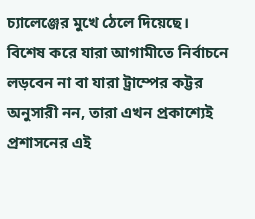চ্যালেঞ্জের মুখে ঠেলে দিয়েছে। বিশেষ করে যারা আগামীতে নির্বাচনে লড়বেন না বা যারা ট্রাম্পের কট্টর অনুসারী নন, তারা এখন প্রকাশ্যেই প্রশাসনের এই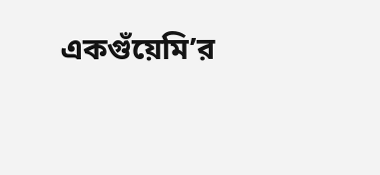একগুঁয়েমি’র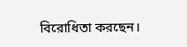বিরোধিতা করছেন।